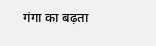गंगा का बढ़ता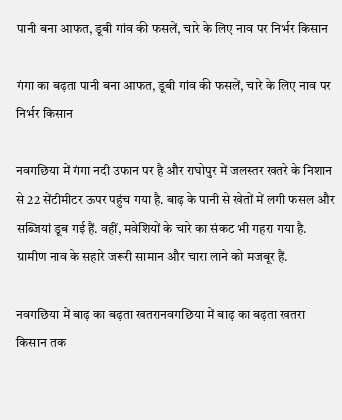पानी बना आफत, डूबी गांव की फसलें, चारे के लिए नाव पर निर्भर किसान

गंगा का बढ़ता पानी बना आफत, डूबी गांव की फसलें, चारे के लिए नाव पर निर्भर किसान

नवगछिया में गंगा नदी उफान पर है और राघोपुर में जलस्तर खतरे के निशान से 22 सेंटीमीटर ऊपर पहुंच गया है. बाढ़ के पानी से खेतों में लगी फसल और सब्जियां डूब गई हैं. वहीं, मवेशियों के चारे का संकट भी गहरा गया है. ग्रामीण नाव के सहारे जरूरी सामान और चारा लाने को मजबूर हैं.

नवगछिया में बाढ़ का बढ़ता खतरानवगछिया में बाढ़ का बढ़ता खतरा
क‍िसान तक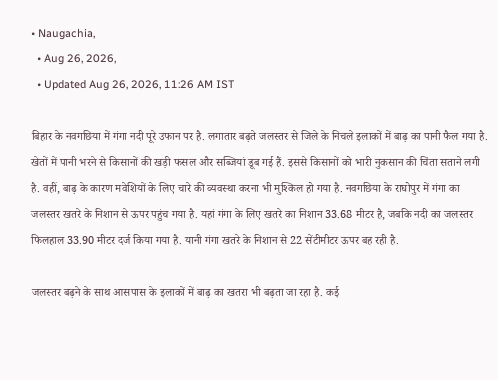• Naugachia,
  • Aug 26, 2026,
  • Updated Aug 26, 2026, 11:26 AM IST

बिहार के नवगछिया में गंगा नदी पूरे उफान पर है. लगातार बढ़ते जलस्तर से जिले के निचले इलाकों में बाढ़ का पानी फैल गया है. खेतों में पानी भरने से किसानों की खड़ी फसल और सब्जियां डूब गई हैं. इससे किसानों को भारी नुकसान की चिंता सताने लगी है. वहीं, बाढ़ के कारण मवेशियों के लिए चारे की व्यवस्था करना भी मुश्किल हो गया है. नवगछिया के राघोपुर में गंगा का जलस्तर खतरे के निशान से ऊपर पहुंच गया है. यहां गंगा के लिए खतरे का निशान 33.68 मीटर है, जबकि नदी का जलस्तर फिलहाल 33.90 मीटर दर्ज किया गया है. यानी गंगा खतरे के निशान से 22 सेंटीमीटर ऊपर बह रही है.

जलस्तर बढ़ने के साथ आसपास के इलाकों में बाढ़ का खतरा भी बढ़ता जा रहा है. कई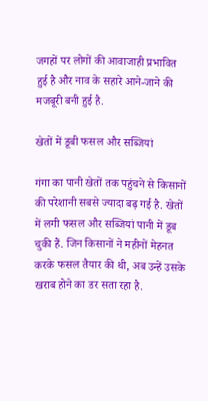जगहों पर लोगों की आवाजाही प्रभावित हुई है और नाव के सहारे आने-जाने की मजबूरी बनी हुई है.

खेतों में डूबी फसल और सब्जियां

गंगा का पानी खेतों तक पहुंचने से किसानों की परेशानी सबसे ज्यादा बढ़ गई है. खेतों में लगी फसल और सब्जियां पानी में डूब चुकी हैं. जिन किसानों ने महीनों मेहनत करके फसल तैयार की थी, अब उन्हें उसके खराब होने का डर सता रहा है.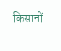किसानों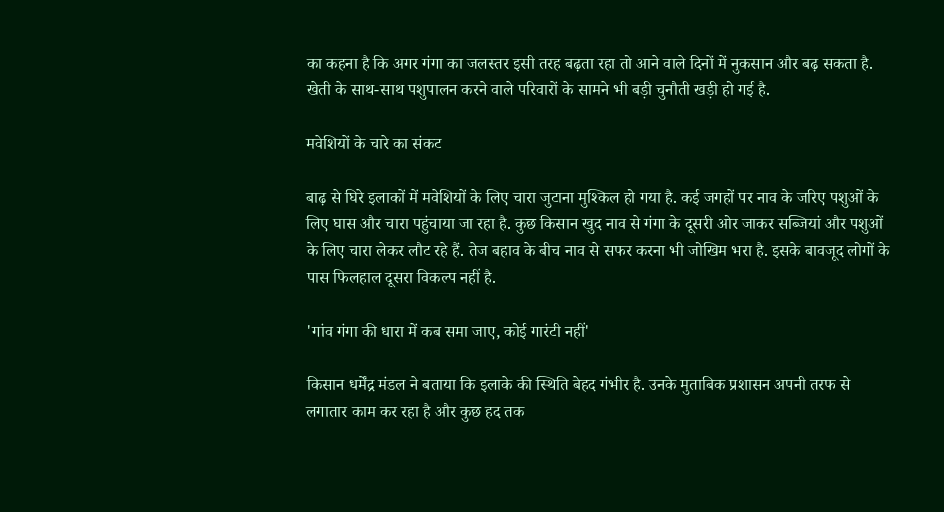का कहना है कि अगर गंगा का जलस्तर इसी तरह बढ़ता रहा तो आने वाले दिनों में नुकसान और बढ़ सकता है. खेती के साथ-साथ पशुपालन करने वाले परिवारों के सामने भी बड़ी चुनौती खड़ी हो गई है.

मवेशियों के चारे का संकट

बाढ़ से घिरे इलाकों में मवेशियों के लिए चारा जुटाना मुश्किल हो गया है. कई जगहों पर नाव के जरिए पशुओं के लिए घास और चारा पहुंचाया जा रहा है. कुछ किसान खुद नाव से गंगा के दूसरी ओर जाकर सब्जियां और पशुओं के लिए चारा लेकर लौट रहे हैं. तेज बहाव के बीच नाव से सफर करना भी जोखिम भरा है. इसके बावजूद लोगों के पास फिलहाल दूसरा विकल्प नहीं है.

'गांव गंगा की धारा में कब समा जाए, कोई गारंटी नहीं'

किसान धर्मेंद्र मंडल ने बताया कि इलाके की स्थिति बेहद गंभीर है. उनके मुताबिक प्रशासन अपनी तरफ से लगातार काम कर रहा है और कुछ हद तक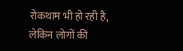रोकथाम भी हो रही है, लेकिन लोगों की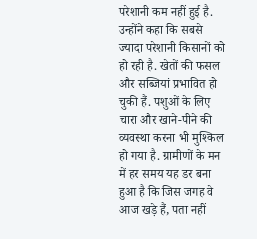परेशानी कम नहीं हुई है. उन्होंने कहा कि सबसे ज्यादा परेशानी किसानों को हो रही है. खेतों की फसल और सब्जियां प्रभावित हो चुकी हैं. पशुओं के लिए चारा और खाने-पीने की व्यवस्था करना भी मुश्किल हो गया है. ग्रामीणों के मन में हर समय यह डर बना हुआ है कि जिस जगह वे आज खड़े हैं, पता नहीं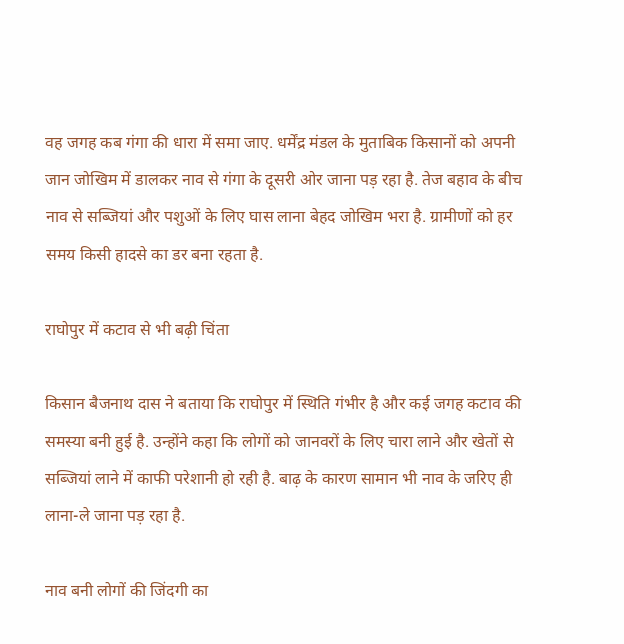वह जगह कब गंगा की धारा में समा जाए. धर्मेंद्र मंडल के मुताबिक किसानों को अपनी जान जोखिम में डालकर नाव से गंगा के दूसरी ओर जाना पड़ रहा है. तेज बहाव के बीच नाव से सब्जियां और पशुओं के लिए घास लाना बेहद जोखिम भरा है. ग्रामीणों को हर समय किसी हादसे का डर बना रहता है.

राघोपुर में कटाव से भी बढ़ी चिंता

किसान बैजनाथ दास ने बताया कि राघोपुर में स्थिति गंभीर है और कई जगह कटाव की समस्या बनी हुई है. उन्होंने कहा कि लोगों को जानवरों के लिए चारा लाने और खेतों से सब्जियां लाने में काफी परेशानी हो रही है. बाढ़ के कारण सामान भी नाव के जरिए ही लाना-ले जाना पड़ रहा है.

नाव बनी लोगों की जिंदगी का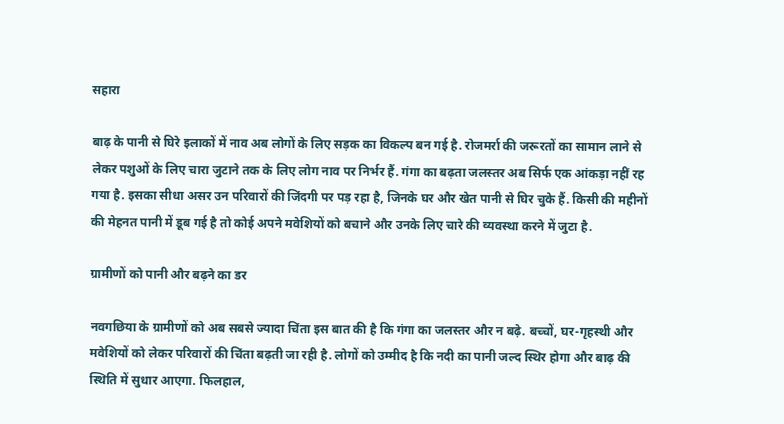सहारा

बाढ़ के पानी से घिरे इलाकों में नाव अब लोगों के लिए सड़क का विकल्प बन गई है. रोजमर्रा की जरूरतों का सामान लाने से लेकर पशुओं के लिए चारा जुटाने तक के लिए लोग नाव पर निर्भर हैं. गंगा का बढ़ता जलस्तर अब सिर्फ एक आंकड़ा नहीं रह गया है. इसका सीधा असर उन परिवारों की जिंदगी पर पड़ रहा है, जिनके घर और खेत पानी से घिर चुके हैं. किसी की महीनों की मेहनत पानी में डूब गई है तो कोई अपने मवेशियों को बचाने और उनके लिए चारे की व्यवस्था करने में जुटा है.

ग्रामीणों को पानी और बढ़ने का डर

नवगछिया के ग्रामीणों को अब सबसे ज्यादा चिंता इस बात की है कि गंगा का जलस्तर और न बढ़े. बच्चों, घर-गृहस्थी और मवेशियों को लेकर परिवारों की चिंता बढ़ती जा रही है. लोगों को उम्मीद है कि नदी का पानी जल्द स्थिर होगा और बाढ़ की स्थिति में सुधार आएगा. फिलहाल,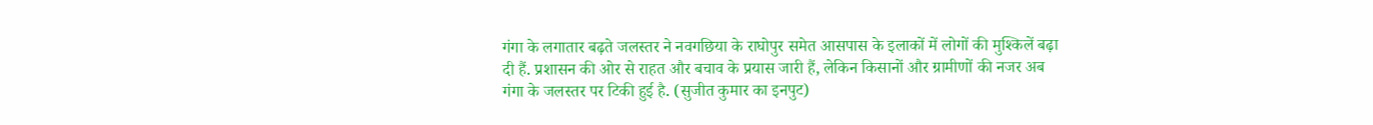गंगा के लगातार बढ़ते जलस्तर ने नवगछिया के राघोपुर समेत आसपास के इलाकों में लोगों की मुश्किलें बढ़ा दी हैं. प्रशासन की ओर से राहत और बचाव के प्रयास जारी हैं, लेकिन किसानों और ग्रामीणों की नजर अब गंगा के जलस्तर पर टिकी हुई है. (सुजीत कुमार का इनपुट)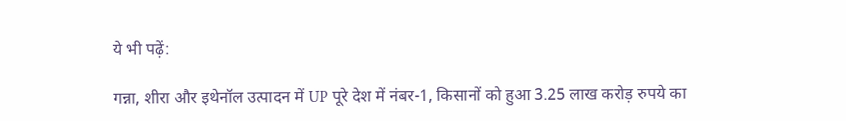ये भी पढ़ें:

गन्ना, शीरा और इथेनॉल उत्पादन में UP पूरे देश में नंबर-1, किसानों को हुआ 3.25 लाख करोड़ रुपये का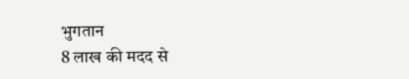भुगतान
8 लाख की मदद से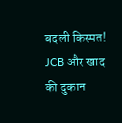बदली किस्मत! JCB और खाद की दुकान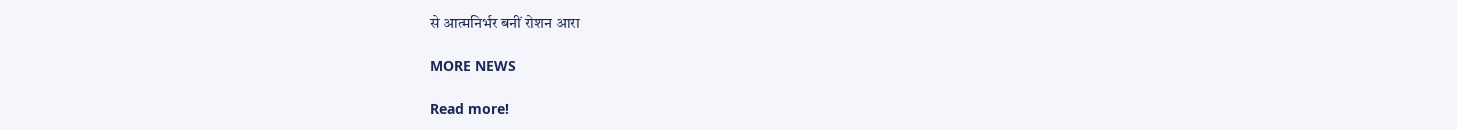से आत्मनिर्भर बनीं रोशन आरा

MORE NEWS

Read more!